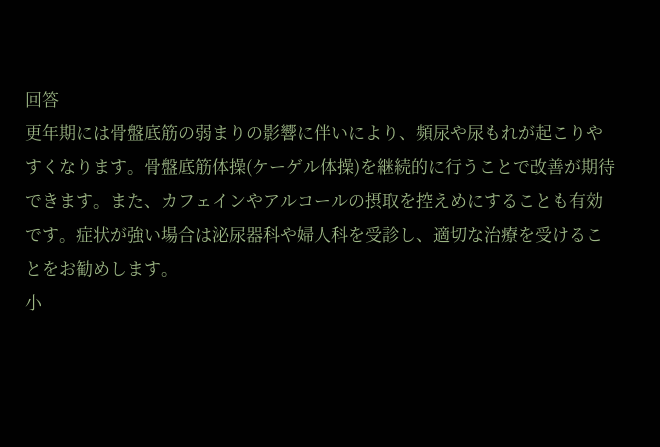回答
更年期には骨盤底筋の弱まりの影響に伴いにより、頻尿や尿もれが起こりやすくなります。骨盤底筋体操(ケーゲル体操)を継続的に行うことで改善が期待できます。また、カフェインやアルコールの摂取を控えめにすることも有効です。症状が強い場合は泌尿器科や婦人科を受診し、適切な治療を受けることをお勧めします。
小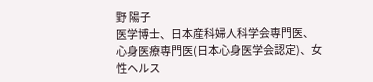野 陽子
医学博士、日本産科婦人科学会専門医、心身医療専門医(日本心身医学会認定)、女性ヘルス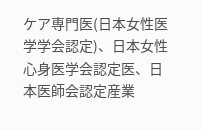ケア専門医(日本女性医学学会認定)、日本女性心身医学会認定医、日本医師会認定産業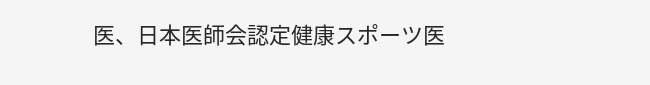医、日本医師会認定健康スポーツ医